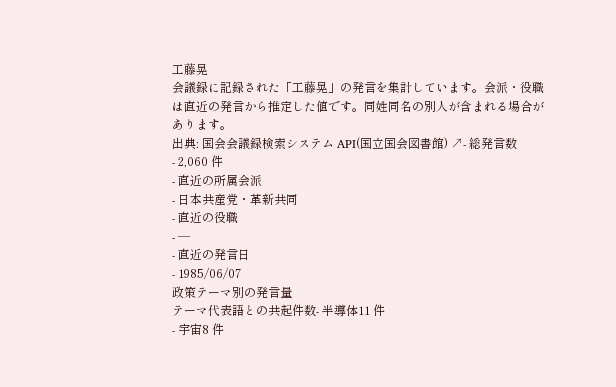工藤晃
会議録に記録された「工藤晃」の発言を集計しています。会派・役職は直近の発言から推定した値です。同姓同名の別人が含まれる場合があります。
出典: 国会会議録検索システム API(国立国会図書館) ↗- 総発言数
- 2,060 件
- 直近の所属会派
- 日本共産党・革新共同
- 直近の役職
- —
- 直近の発言日
- 1985/06/07
政策テーマ別の発言量
テーマ代表語との共起件数- 半導体11 件
- 宇宙8 件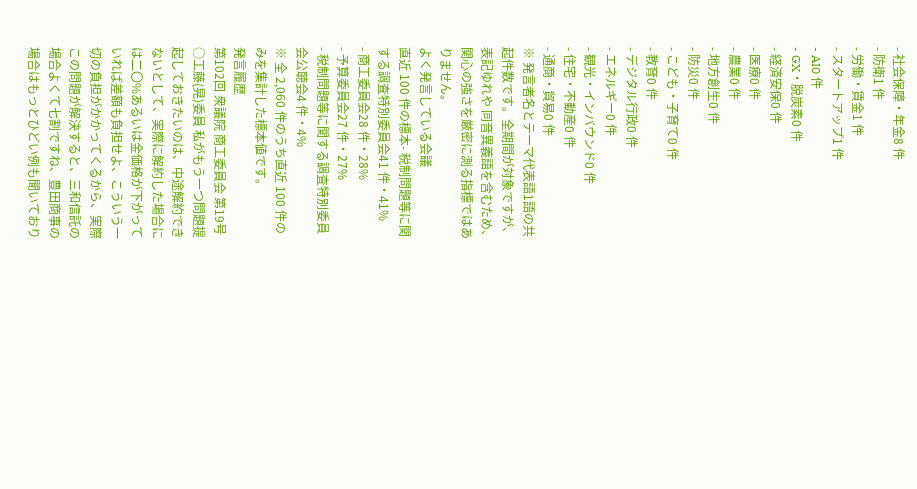- 社会保障・年金8 件
- 防衛1 件
- 労働・賃金1 件
- スタートアップ1 件
- AI0 件
- GX・脱炭素0 件
- 経済安保0 件
- 医療0 件
- 農業0 件
- 地方創生0 件
- 防災0 件
- こども・子育て0 件
- 教育0 件
- デジタル行政0 件
- エネルギー0 件
- 観光・インバウンド0 件
- 住宅・不動産0 件
- 通商・貿易0 件
※ 発言者名とテーマ代表語1語の共起件数です。全期間が対象ですが、表記ゆれや 同音異義語を含むため、関心の強さを厳密に測る指標ではありません。
よく発言している会議
直近 100 件の標本- 税制問題等に関する調査特別委員会41 件・41%
- 商工委員会28 件・28%
- 予算委員会27 件・27%
- 税制問題等に関する調査特別委員会公聴会4 件・4%
※ 全 2,060 件のうち直近 100 件のみを集計した標本値です。
発言履歴
第102回 衆議院 商工委員会 第19号
○工藤(晃)委員 私がもう一つ問題提起しておきたいのは、中途解約できないとして、実際に解約した場合には二〇%あるいは金価格が下がっていれば差額も負担せよ、こういう一切の負担がかかってくるから、実際この問題が解決すると、三和信託の場合よくて七割ですね、豊田商事の場合はもっとひどい例も聞いており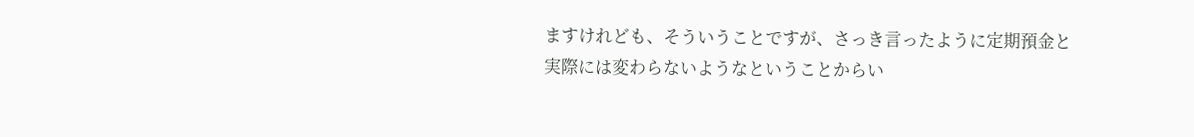ますけれども、そういうことですが、さっき言ったように定期預金と実際には変わらないようなということからい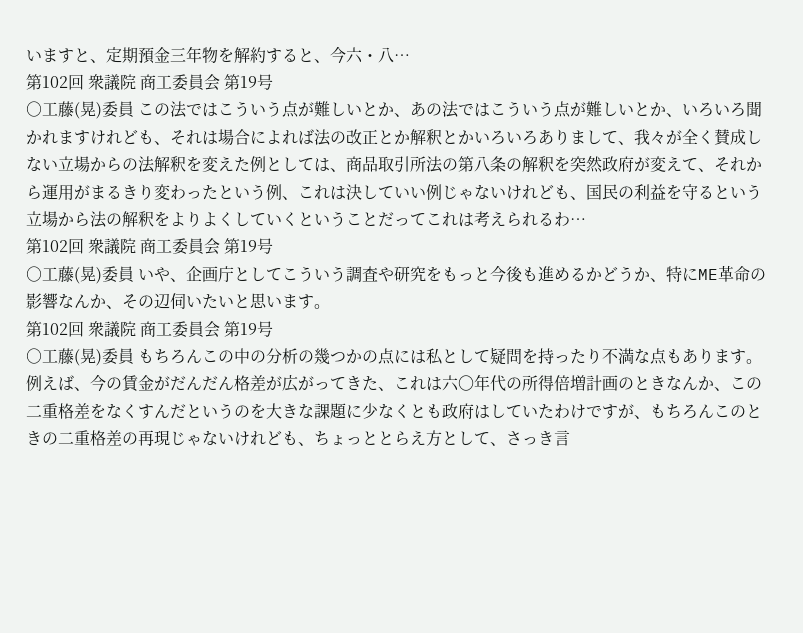いますと、定期預金三年物を解約すると、今六・八…
第102回 衆議院 商工委員会 第19号
○工藤(晃)委員 この法ではこういう点が難しいとか、あの法ではこういう点が難しいとか、いろいろ聞かれますけれども、それは場合によれば法の改正とか解釈とかいろいろありまして、我々が全く賛成しない立場からの法解釈を変えた例としては、商品取引所法の第八条の解釈を突然政府が変えて、それから運用がまるきり変わったという例、これは決していい例じゃないけれども、国民の利益を守るという立場から法の解釈をよりよくしていくということだってこれは考えられるわ…
第102回 衆議院 商工委員会 第19号
○工藤(晃)委員 いや、企画庁としてこういう調査や研究をもっと今後も進めるかどうか、特にME革命の影響なんか、その辺伺いたいと思います。
第102回 衆議院 商工委員会 第19号
○工藤(晃)委員 もちろんこの中の分析の幾つかの点には私として疑問を持ったり不満な点もあります。例えば、今の賃金がだんだん格差が広がってきた、これは六〇年代の所得倍増計画のときなんか、この二重格差をなくすんだというのを大きな課題に少なくとも政府はしていたわけですが、もちろんこのときの二重格差の再現じゃないけれども、ちょっととらえ方として、さっき言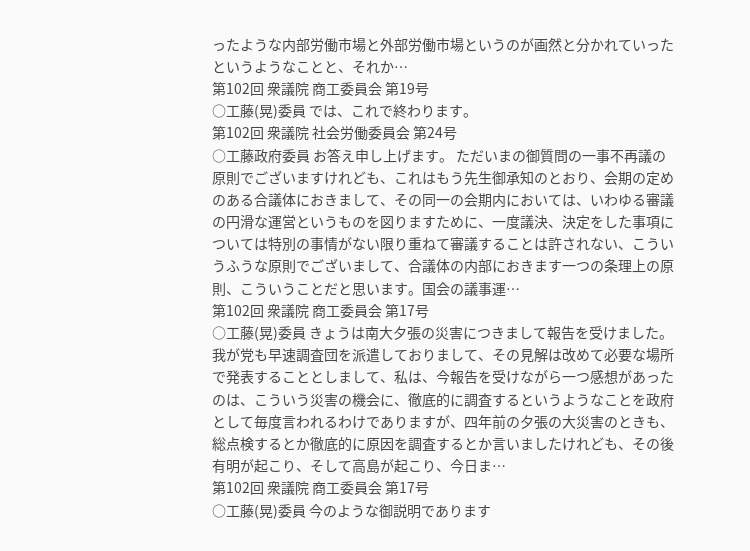ったような内部労働市場と外部労働市場というのが画然と分かれていったというようなことと、それか…
第102回 衆議院 商工委員会 第19号
○工藤(晃)委員 では、これで終わります。
第102回 衆議院 社会労働委員会 第24号
○工藤政府委員 お答え申し上げます。 ただいまの御質問の一事不再議の原則でございますけれども、これはもう先生御承知のとおり、会期の定めのある合議体におきまして、その同一の会期内においては、いわゆる審議の円滑な運営というものを図りますために、一度議決、決定をした事項については特別の事情がない限り重ねて審議することは許されない、こういうふうな原則でございまして、合議体の内部におきます一つの条理上の原則、こういうことだと思います。国会の議事運…
第102回 衆議院 商工委員会 第17号
○工藤(晃)委員 きょうは南大夕張の災害につきまして報告を受けました。我が党も早速調査団を派遣しておりまして、その見解は改めて必要な場所で発表することとしまして、私は、今報告を受けながら一つ感想があったのは、こういう災害の機会に、徹底的に調査するというようなことを政府として毎度言われるわけでありますが、四年前の夕張の大災害のときも、総点検するとか徹底的に原因を調査するとか言いましたけれども、その後有明が起こり、そして高島が起こり、今日ま…
第102回 衆議院 商工委員会 第17号
○工藤(晃)委員 今のような御説明であります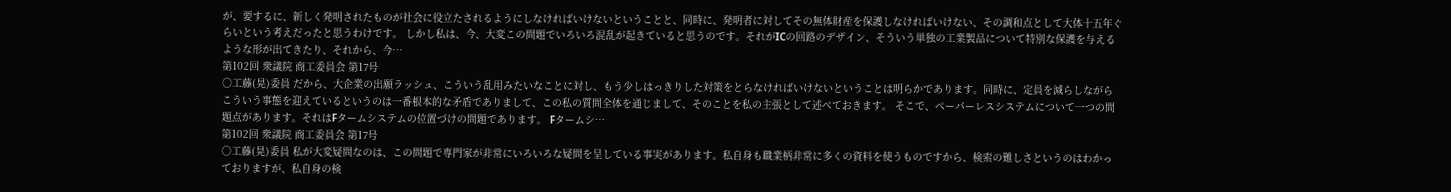が、要するに、新しく発明されたものが社会に役立たされるようにしなければいけないということと、同時に、発明者に対してその無体財産を保護しなければいけない、その調和点として大体十五年ぐらいという考えだったと思うわけです。 しかし私は、今、大変この問題でいろいろ混乱が起きていると思うのです。それがICの回路のデザイン、そういう単独の工業製品について特別な保護を与えるような形が出てきたり、それから、今…
第102回 衆議院 商工委員会 第17号
○工藤(晃)委員 だから、大企業の出願ラッシュ、こういう乱用みたいなことに対し、もう少しはっきりした対策をとらなければいけないということは明らかであります。同時に、定員を減らしながらこういう事態を迎えているというのは一番根本的な矛盾でありまして、この私の質問全体を通じまして、そのことを私の主張として述べておきます。 そこで、ペーパーレスシステムについて一つの問題点があります。それはFタームシステムの位置づけの問題であります。 Fタームシ…
第102回 衆議院 商工委員会 第17号
○工藤(晃)委員 私が大変疑問なのは、この問題で専門家が非常にいろいろな疑問を呈している事実があります。私自身も職業柄非常に多くの資料を使うものですから、検索の難しさというのはわかっておりますが、私自身の検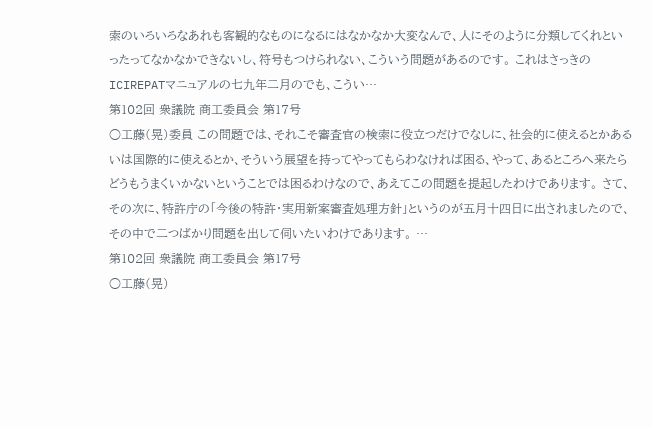索のいろいろなあれも客観的なものになるにはなかなか大変なんで、人にそのように分類してくれといったってなかなかできないし、符号もつけられない、こういう問題があるのです。 これはさっきのICIREPATマニュアルの七九年二月のでも、こうい…
第102回 衆議院 商工委員会 第17号
○工藤(晃)委員 この問題では、それこそ審査官の検索に役立つだけでなしに、社会的に使えるとかあるいは国際的に使えるとか、そういう展望を持ってやってもらわなければ困る、やって、あるところへ来たらどうもうまくいかないということでは困るわけなので、あえてこの問題を提起したわけであります。 さて、その次に、特許庁の「今後の特許・実用新案審査処理方針」というのが五月十四日に出されましたので、その中で二つばかり問題を出して伺いたいわけであります。 …
第102回 衆議院 商工委員会 第17号
○工藤(晃)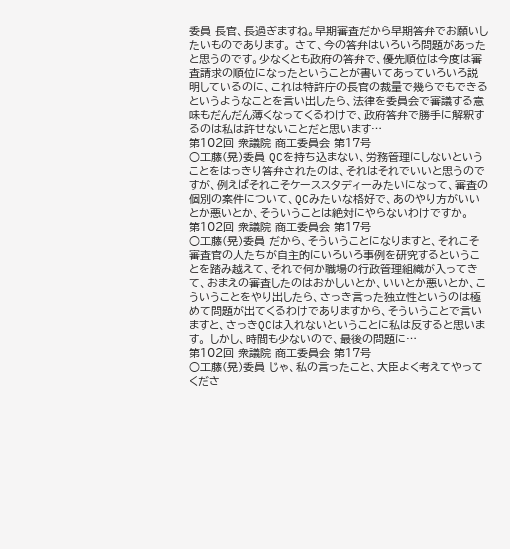委員 長官、長過ぎますね。早期審査だから早期答弁でお願いしたいものであります。 さて、今の答弁はいろいろ問題があったと思うのです。少なくとも政府の答弁で、優先順位は今度は審査請求の順位になったということが書いてあっていろいろ説明しているのに、これは特許庁の長官の裁量で幾らでもできるというようなことを言い出したら、法律を委員会で審議する意味もだんだん薄くなってくるわけで、政府答弁で勝手に解釈するのは私は許せないことだと思います…
第102回 衆議院 商工委員会 第17号
○工藤(晃)委員 QCを持ち込まない、労務管理にしないということをはっきり答弁されたのは、それはそれでいいと思うのですが、例えばそれこそケーススタディーみたいになって、審査の個別の案件について、QCみたいな格好で、あのやり方がいいとか悪いとか、そういうことは絶対にやらないわけですか。
第102回 衆議院 商工委員会 第17号
○工藤(晃)委員 だから、そういうことになりますと、それこそ審査官の人たちが自主的にいろいろ事例を研究するということを踏み越えて、それで何か職場の行政管理組織が入ってきて、おまえの審査したのはおかしいとか、いいとか悪いとか、こういうことをやり出したら、さっき言った独立性というのは極めて問題が出てくるわけでありますから、そういうことで言いますと、さっきQCは入れないということに私は反すると思います。 しかし、時間も少ないので、最後の問題に…
第102回 衆議院 商工委員会 第17号
○工藤(晃)委員 じゃ、私の言ったこと、大臣よく考えてやってくださ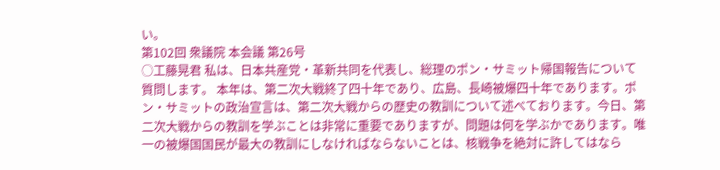い。
第102回 衆議院 本会議 第26号
○工藤晃君 私は、日本共産党・革新共同を代表し、総理のポン・サミット帰国報告について質問します。 本年は、第二次大戦終了四十年であり、広島、長崎被爆四十年であります。ポン・サミットの政治宣言は、第二次大戦からの歴史の教訓について述べております。今日、第二次大戦からの教訓を学ぶことは非常に重要でありますが、問題は何を学ぶかであります。唯一の被爆国国民が最大の教訓にしなければならないことは、核戦争を絶対に許してはなら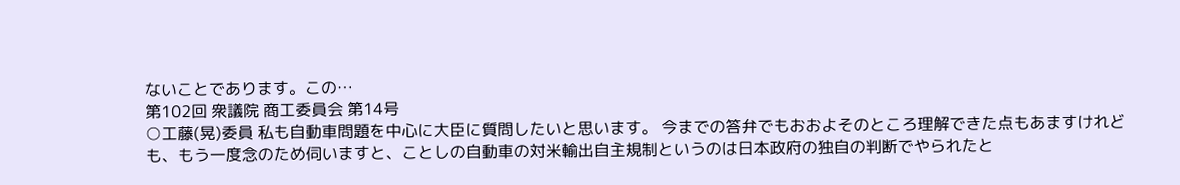ないことであります。この…
第102回 衆議院 商工委員会 第14号
○工藤(晃)委員 私も自動車問題を中心に大臣に質問したいと思います。 今までの答弁でもおおよそのところ理解できた点もあますけれども、もう一度念のため伺いますと、ことしの自動車の対米輸出自主規制というのは日本政府の独自の判断でやられたと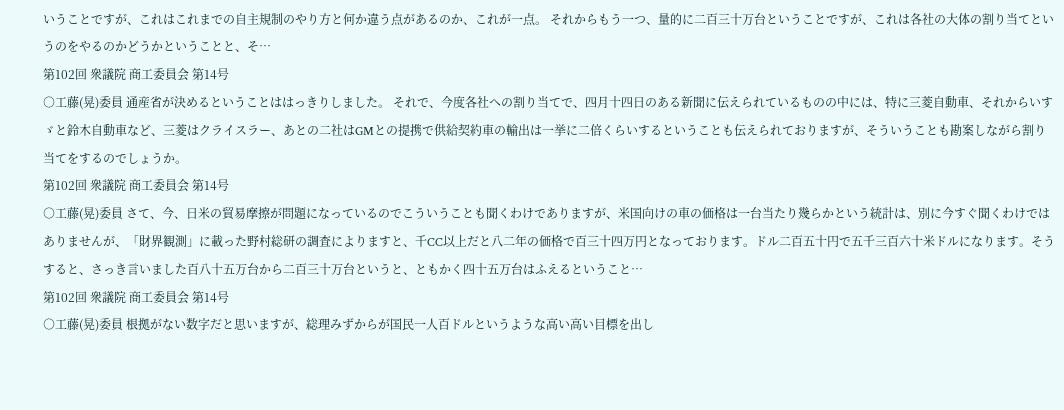いうことですが、これはこれまでの自主規制のやり方と何か違う点があるのか、これが一点。 それからもう一つ、量的に二百三十万台ということですが、これは各社の大体の割り当てというのをやるのかどうかということと、そ…
第102回 衆議院 商工委員会 第14号
○工藤(晃)委員 通産省が決めるということははっきりしました。 それで、今度各社への割り当てで、四月十四日のある新聞に伝えられているものの中には、特に三菱自動車、それからいすゞと鈴木自動車など、三菱はクライスラー、あとの二社はGMとの提携で供給契約車の輸出は一挙に二倍くらいするということも伝えられておりますが、そういうことも勘案しながら割り当てをするのでしょうか。
第102回 衆議院 商工委員会 第14号
○工藤(晃)委員 さて、今、日米の貿易摩擦が問題になっているのでこういうことも聞くわけでありますが、米国向けの車の価格は一台当たり幾らかという統計は、別に今すぐ聞くわけではありませんが、「財界観測」に載った野村総研の調査によりますと、千CC以上だと八二年の価格で百三十四万円となっております。ドル二百五十円で五千三百六十米ドルになります。そうすると、さっき言いました百八十五万台から二百三十万台というと、ともかく四十五万台はふえるということ…
第102回 衆議院 商工委員会 第14号
○工藤(晃)委員 根拠がない数字だと思いますが、総理みずからが国民一人百ドルというような高い高い目標を出し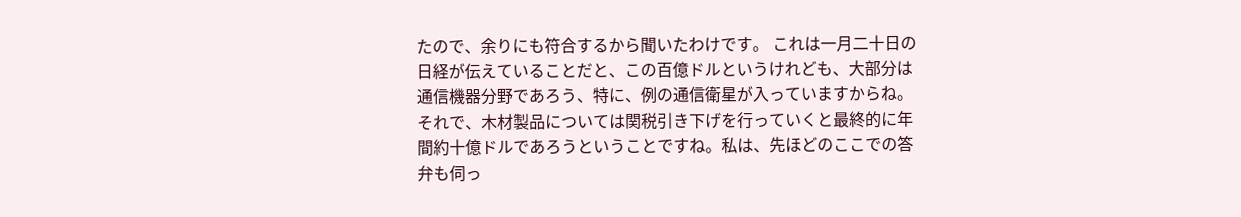たので、余りにも符合するから聞いたわけです。 これは一月二十日の日経が伝えていることだと、この百億ドルというけれども、大部分は通信機器分野であろう、特に、例の通信衛星が入っていますからね。それで、木材製品については関税引き下げを行っていくと最終的に年間約十億ドルであろうということですね。私は、先ほどのここでの答弁も伺っ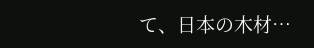て、日本の木材…